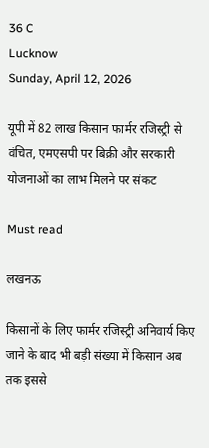36 C
Lucknow
Sunday, April 12, 2026

यूपी में 82 लाख किसान फार्मर रजिस्ट्री से वंचित, एमएसपी पर बिक्री और सरकारी योजनाओं का लाभ मिलने पर संकट

Must read

लखनऊ

किसानों के लिए फार्मर रजिस्ट्री अनिवार्य किए जाने के बाद भी बड़ी संख्या में किसान अब तक इससे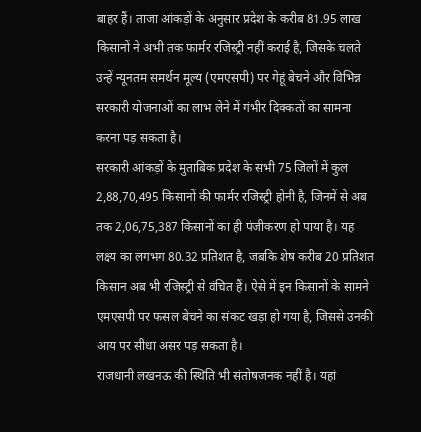बाहर हैं। ताजा आंकड़ों के अनुसार प्रदेश के करीब 81.95 लाख किसानों ने अभी तक फार्मर रजिस्ट्री नहीं कराई है, जिसके चलते उन्हें न्यूनतम समर्थन मूल्य (एमएसपी) पर गेहूं बेचने और विभिन्न सरकारी योजनाओं का लाभ लेने में गंभीर दिक्कतों का सामना करना पड़ सकता है।
सरकारी आंकड़ों के मुताबिक प्रदेश के सभी 75 जिलों में कुल 2,88,70,495 किसानों की फार्मर रजिस्ट्री होनी है, जिनमें से अब तक 2,06,75,387 किसानों का ही पंजीकरण हो पाया है। यह लक्ष्य का लगभग 80.32 प्रतिशत है, जबकि शेष करीब 20 प्रतिशत किसान अब भी रजिस्ट्री से वंचित हैं। ऐसे में इन किसानों के सामने एमएसपी पर फसल बेचने का संकट खड़ा हो गया है, जिससे उनकी आय पर सीधा असर पड़ सकता है।
राजधानी लखनऊ की स्थिति भी संतोषजनक नहीं है। यहां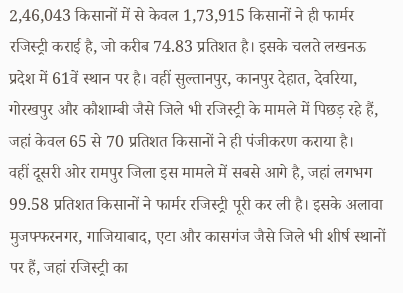2,46,043 किसानों में से केवल 1,73,915 किसानों ने ही फार्मर रजिस्ट्री कराई है, जो करीब 74.83 प्रतिशत है। इसके चलते लखनऊ प्रदेश में 61वें स्थान पर है। वहीं सुल्तानपुर, कानपुर देहात, देवरिया, गोरखपुर और कौशाम्बी जैसे जिले भी रजिस्ट्री के मामले में पिछड़ रहे हैं, जहां केवल 65 से 70 प्रतिशत किसानों ने ही पंजीकरण कराया है।
वहीं दूसरी ओर रामपुर जिला इस मामले में सबसे आगे है, जहां लगभग 99.58 प्रतिशत किसानों ने फार्मर रजिस्ट्री पूरी कर ली है। इसके अलावा मुजफ्फरनगर, गाजियाबाद, एटा और कासगंज जैसे जिले भी शीर्ष स्थानों पर हैं, जहां रजिस्ट्री का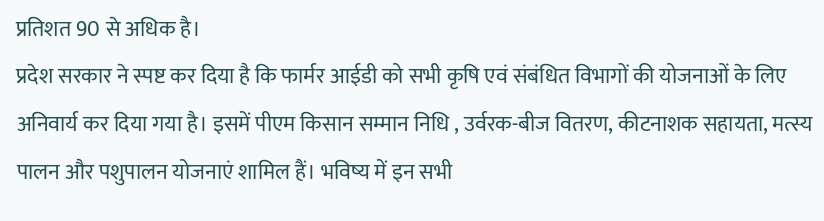प्रतिशत 90 से अधिक है।
प्रदेश सरकार ने स्पष्ट कर दिया है कि फार्मर आईडी को सभी कृषि एवं संबंधित विभागों की योजनाओं के लिए अनिवार्य कर दिया गया है। इसमें पीएम किसान सम्मान निधि , उर्वरक-बीज वितरण, कीटनाशक सहायता, मत्स्य पालन और पशुपालन योजनाएं शामिल हैं। भविष्य में इन सभी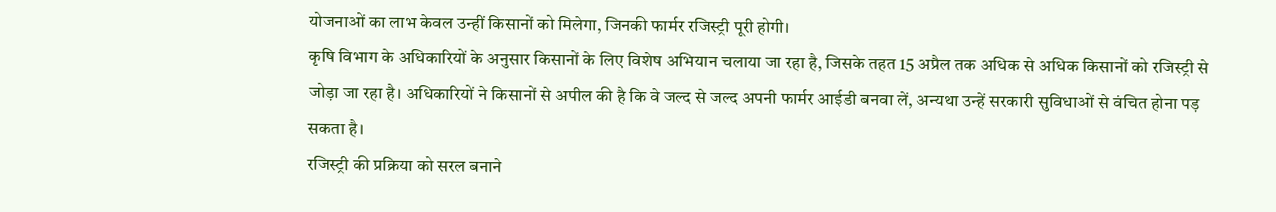योजनाओं का लाभ केवल उन्हीं किसानों को मिलेगा, जिनकी फार्मर रजिस्ट्री पूरी होगी।
कृषि विभाग के अधिकारियों के अनुसार किसानों के लिए विशेष अभियान चलाया जा रहा है, जिसके तहत 15 अप्रैल तक अधिक से अधिक किसानों को रजिस्ट्री से जोड़ा जा रहा है। अधिकारियों ने किसानों से अपील की है कि वे जल्द से जल्द अपनी फार्मर आईडी बनवा लें, अन्यथा उन्हें सरकारी सुविधाओं से वंचित होना पड़ सकता है।
रजिस्ट्री की प्रक्रिया को सरल बनाने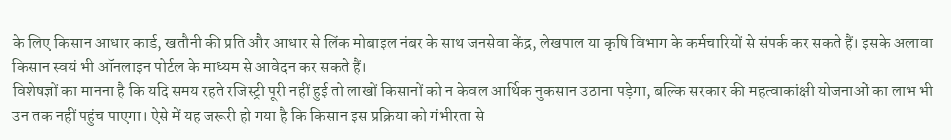के लिए किसान आधार कार्ड, खतौनी की प्रति और आधार से लिंक मोबाइल नंबर के साथ जनसेवा केंद्र, लेखपाल या कृषि विभाग के कर्मचारियों से संपर्क कर सकते हैं। इसके अलावा किसान स्वयं भी ऑनलाइन पोर्टल के माध्यम से आवेदन कर सकते हैं।
विशेषज्ञों का मानना है कि यदि समय रहते रजिस्ट्री पूरी नहीं हुई तो लाखों किसानों को न केवल आर्थिक नुकसान उठाना पड़ेगा, बल्कि सरकार की महत्वाकांक्षी योजनाओं का लाभ भी उन तक नहीं पहुंच पाएगा। ऐसे में यह जरूरी हो गया है कि किसान इस प्रक्रिया को गंभीरता से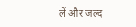लें और जल्द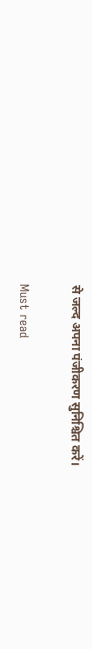से जल्द अपना पंजीकरण सुनिश्चित करें।

Must read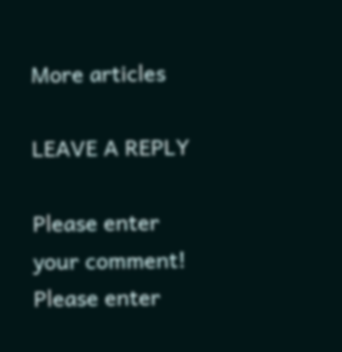More articles

LEAVE A REPLY

Please enter your comment!
Please enter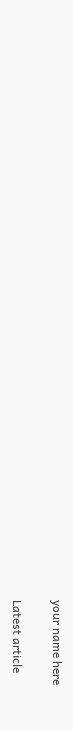your name here

Latest article